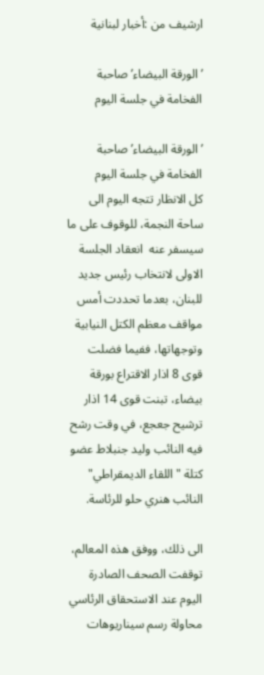ارشيف من :أخبار لبنانية

’الورقة البيضاء’ صاحبة الفخامة في جلسة اليوم

’الورقة البيضاء’ صاحبة الفخامة في جلسة اليوم
كل الانظار تتجه اليوم الى ساحة النجمة، للوقوف على ما سيسفر عنه  انعقاد الجلسة الاولى لانتخاب رئيس جديد للبنان، بعدما تحددت أمس مواقف معظم الكتل النيابية وتوجهاتها، ففيما فضلت قوى 8 اذار الاقتراع بورقة بيضاء، تبنت قوى 14 اذار ترشيح جعجع، في وقت رشح فيه النائب وليد جنبلاط عضو كتلة "اللقاء الديمقراطي" النائب هنري حلو للرئاسة.

الى ذلك، ووفق هذه المعالم، توقفت الصحف الصادرة اليوم عند الاستحقاق الرئاسي محاولة رسم سيناريوهات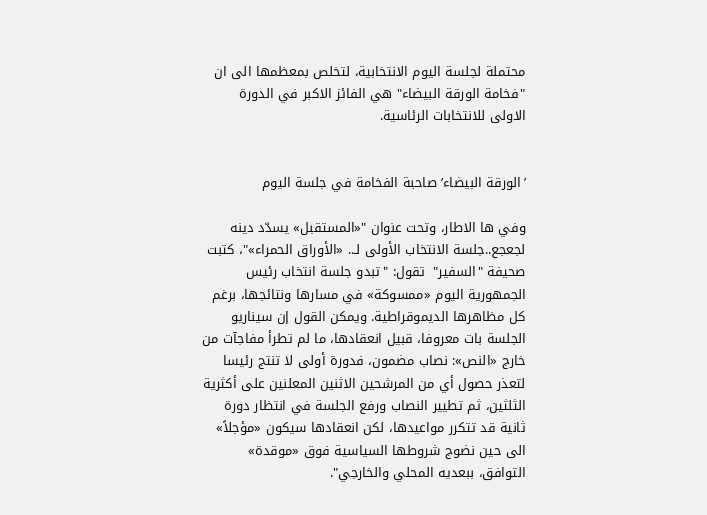محتملة لجلسة اليوم الانتخابية، لتخلص بمعظمها الى ان "فخامة الورقة البيضاء" هي الفائز الاكبر في الدورة الاولى للانتخابات الرئاسية.


’الورقة البيضاء’ صاحبة الفخامة في جلسة اليوم

وفي ها الاطار، وتحت عنوان "«المستقبل» يسدّد دينه لجعجع..جلسة الانتخاب الأولى لـ.. «الأوراق الحمراء»"، كتبت صحيفة "السفير"  تقول: "تبدو جلسة انتخاب رئيس الجمهورية اليوم «ممسوكة» في مسارها ونتائجها، برغم كل مظاهرها الديموقراطية. ويمكن القول إن سيناريو الجلسة بات معروفا، قبيل انعقادها، ما لم تطرأ مفاجآت من خارج «النص»: نصاب مضمون، فدورة أولى لا تنتج رئيسا لتعذر حصول أي من المرشحين الاثنين المعلنين على أكثرية الثلثين، ثم تطيير النصاب ورفع الجلسة في انتظار دورة ثانية قد تتكرر مواعيدها، لكن انعقادها سيكون «مؤجلاً» الى حين نضوج شروطها السياسية فوق «موقدة» التوافق، ببعديه المحلي والخارجي".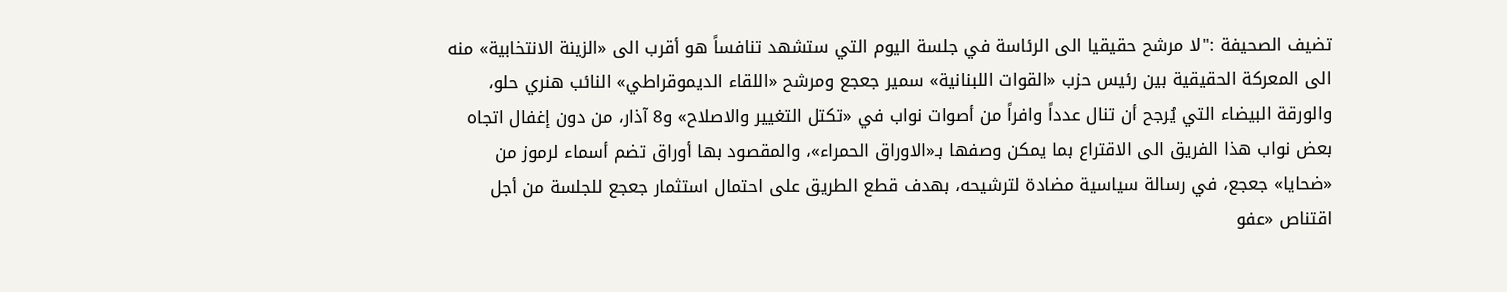تضيف الصحيفة :"لا مرشح حقيقيا الى الرئاسة في جلسة اليوم التي ستشهد تنافساً هو أقرب الى «الزينة الانتخابية» منه الى المعركة الحقيقية بين رئيس حزب «القوات اللبنانية» سمير جعجع ومرشح «اللقاء الديموقراطي» النائب هنري حلو، والورقة البيضاء التي يُرجح أن تنال عدداً وافراً من أصوات نواب في «تكتل التغيير والاصلاح» و8 آذار، من دون إغفال اتجاه بعض نواب هذا الفريق الى الاقتراع بما يمكن وصفها بـ«الاوراق الحمراء»، والمقصود بها أوراق تضم أسماء لرموز من «ضحايا» جعجع، في رسالة سياسية مضادة لترشيحه، بهدف قطع الطريق على احتمال استثمار جعجع للجلسة من أجل اقتناص «عفو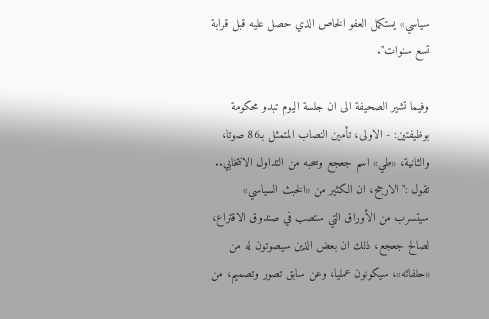سياسي» يستكمل العفو الخاص الذي حصل عليه قبل قرابة تسع سنوات".

وفيما تشير الصحيفة الى ان جلسة اليوم تبدو محكومة بوظيفتين: - الاولى، تأمين النصاب المتمثل بـ86 صوتا، والثانية، «طي» اسم جعجع وسحبه من التداول الانتخابي.. تقول :"الارجح، ان الكثير من «الخبث السياسي» سيتسرب من الأوراق التي ستصب في صندوق الاقتراع، لصالح جعجع، ذلك ان بعض الذين سيصوتون له من «حلفائه»، سيكونون عمليا، وعن سابق تصور وتصميم، من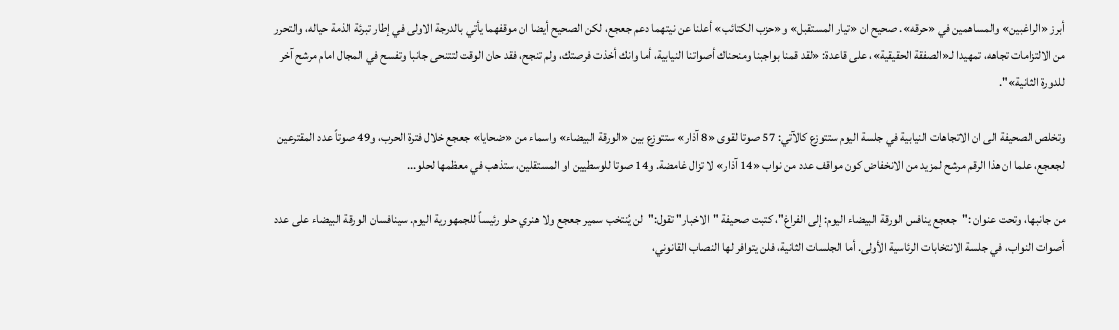أبرز «الراغبين» والمساهمين في «حرقه». صحيح ان «تيار المستقبل» و«حزب الكتائب» أعلنا عن نيتهما دعم جعجع، لكن الصحيح أيضا ان موقفهما يأتي بالدرجة الاولى في إطار تبرئة الذمة حياله، والتحرر من الالتزامات تجاهه، تمهيدا لـ«الصفقة الحقيقية»، على قاعدة: «لقد قمنا بواجبنا ومنحناك أصواتنا النيابية، أما وانك أخذت فرصتك، ولم تنجح، فقد حان الوقت لتتنحى جانبا وتفسح في المجال امام مرشح آخر للدورة الثانية»".

وتخلص الصحيفة الى ان الاتجاهات النيابية في جلسة اليوم ستتوزع كالآتي: 57 صوتا لقوى «8 آذار» ستتوزع بين «الورقة البيضاء» واسماء من «ضحايا» جعجع خلال فترة الحرب، و49 صوتاً عدد المقترعين لجعجع، علما ان هذا الرقم مرشح لمزيد من الانخفاض كون مواقف عدد من نواب «14 آذار» لا تزال غامضة. و14 صوتا للوسطيين او المستقلين، ستذهب في معظمها لحلو...

من جانبها، وتحت عنوان :"جعجع ينافس الورقة البيضاء اليوم: إلى الفراغ"، كتبت صحيفة "الاخبار" تقول:"لن يُنتخب سمير جعجع ولا هنري حلو رئيساً للجمهورية اليوم. سينافسان الورقة البيضاء على عدد أصوات النواب، في جلسة الانتخابات الرئاسية الأولى. أما الجلسات الثانية، فلن يتوافر لها النصاب القانوني،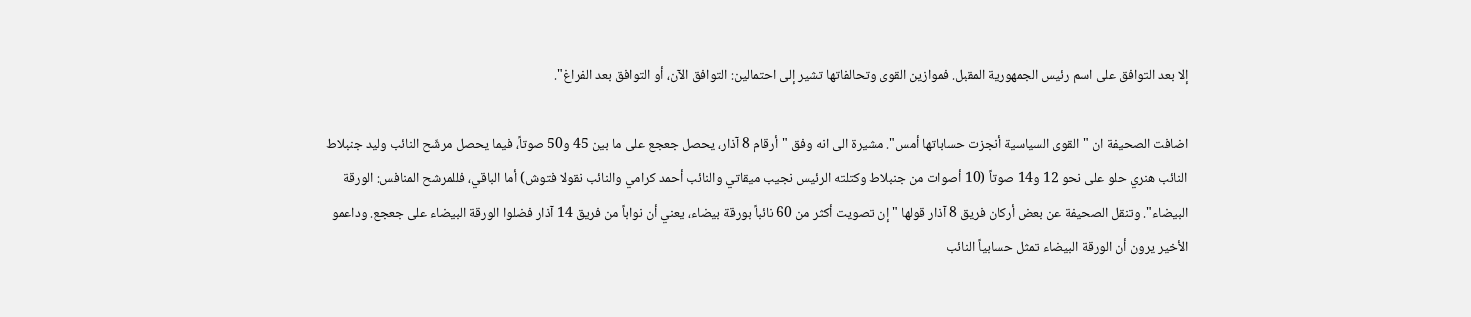إلا بعد التوافق على اسم رئيس الجمهورية المقبل. فموازين القوى وتحالفاتها تشير إلى احتمالين: التوافق الآن، أو التوافق بعد الفراغ".

اضافت الصحيفة ان "القوى السياسية أنجزت حساباتها أمس". مشيرة الى انه وفق "أرقام 8 آذار، يحصل جعجع على ما بين 45 و50 صوتاً، فيما يحصل مرشّح النائب وليد جنبلاط النائب هنري حلو على نحو 12 و14 صوتاً (10 أصوات من جنبلاط وكتلته الرئيس نجيب ميقاتي والنائب أحمد كرامي والنائب نقولا فتوش) أما الباقي، فللمرشح المنافس: الورقة البيضاء". وتنقل الصحيفة عن بعض أركان فريق 8 آذار قولها "إن تصويت أكثر من 60 نائباً بورقة بيضاء، يعني أن نواباً من فريق 14 آذار فضلوا الورقة البيضاء على جعجع. وداعمو الأخير يرون أن الورقة البيضاء تمثل حسابياً النائب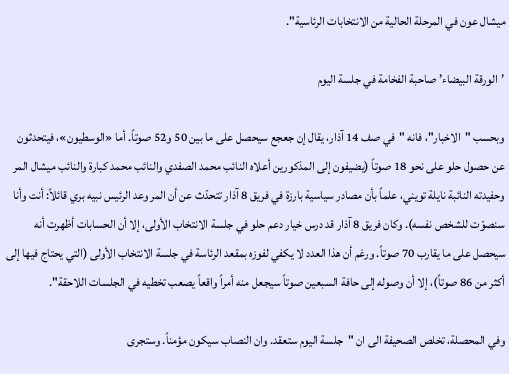ميشال عون في المرحلة الحالية من الانتخابات الرئاسية".

’الورقة البيضاء’ صاحبة الفخامة في جلسة اليوم

وبحسب "الاخبار"، فانه "في صف 14 آذار، يقال إن جعجع سيحصل على ما بين 50 و52 صوتاً. أما «الوسطيون»، فيتحدثون عن حصول حلو على نحو 18 صوتاً (يضيفون إلى المذكورين أعلاه النائب محمد الصفدي والنائب محمد كبارة والنائب ميشال المر وحفيدته النائبة نايلة تويني، علماً بأن مصادر سياسية بارزة في فريق 8 آذار تتحدّث عن أن المر وعد الرئيس نبيه بري قائلاً: أنت وأنا سنصوّت للشخص نفسه). وكان فريق 8 آذار قد درس خيار دعم حلو في جلسة الانتخاب الأولى، إلا أن الحسابات أظهرت أنه سيحصل على ما يقارب 70 صوتاً. ورغم أن هذا العدد لا يكفي لفوزه بمقعد الرئاسة في جلسة الانتخاب الأولى (التي يحتاج فيها إلى أكثر من 86 صوتاً)، إلا أن وصوله إلى حافة السبعين صوتاً سيجعل منه أمراً واقعاً يصعب تخطيه في الجلسات اللاحقة".

وفي المحصلة، تخلص الصحيفة الى ان "جلسة اليوم ستعقد. وان النصاب سيكون مؤمناً. وستجرى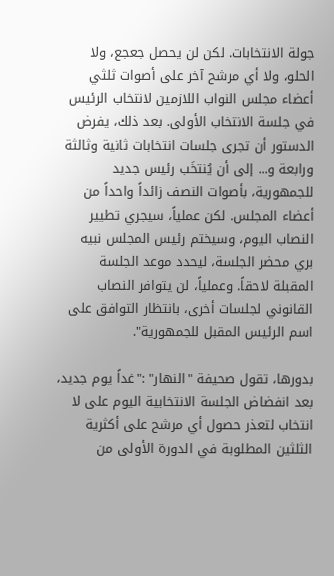جولة الانتخابات. لكن لن يحصل جعجع، ولا الحلو، ولا أي مرشح آخر على أصوات ثلثي أعضاء مجلس النواب اللازمين لانتخاب الرئيس في جلسة الانتخاب الأولى. بعد ذلك، يفرض الدستور أن تجرى جلسات انتخابات ثانية وثالثة ورابعة و... إلى أن يُنتخَب رئيس جديد للجمهورية، بأصوات النصف زائداً واحداً من أعضاء المجلس. لكن عملياً، سيجري تطيير النصاب اليوم، وسيختم رئيس المجلس نبيه بري محضر الجلسة، ليحدد موعد الجلسة المقبلة لاحقاً. وعملياً، لن يتوافر النصاب القانوني لجلسات أخرى، بانتظار التوافق على اسم الرئيس المقبل للجمهورية".

بدورها، تقول صحيفة "النهار" :"غداً يوم جديد، بعد انفضاض الجلسة الانتخابية اليوم على لا انتخاب لتعذر حصول أي مرشح على أكثرية الثلثين المطلوبة في الدورة الأولى من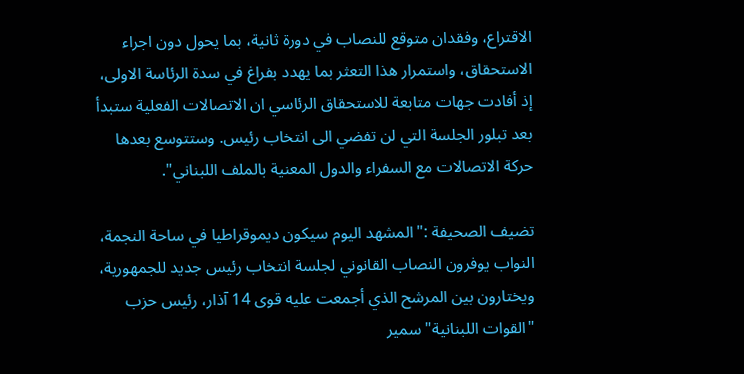الاقتراع، وفقدان متوقع للنصاب في دورة ثانية، بما يحول دون اجراء الاستحقاق، واستمرار هذا التعثر بما يهدد بفراغ في سدة الرئاسة الاولى، إذ أفادت جهات متابعة للاستحقاق الرئاسي ان الاتصالات الفعلية ستبدأ بعد تبلور الجلسة التي لن تفضي الى انتخاب رئيس. وستتوسع بعدها حركة الاتصالات مع السفراء والدول المعنية بالملف اللبناني".

تضيف الصحيفة :"المشهد اليوم سيكون ديموقراطيا في ساحة النجمة، النواب يوفرون النصاب القانوني لجلسة انتخاب رئيس جديد للجمهورية، ويختارون بين المرشح الذي أجمعت عليه قوى 14 آذار، رئيس حزب "القوات اللبنانية" سمير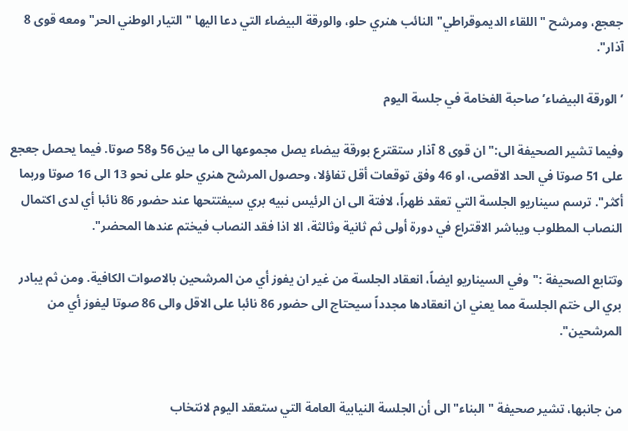جعجع، ومرشح "اللقاء الديموقراطي" النائب هنري حلو، والورقة البيضاء التي دعا اليها "التيار الوطني الحر" ومعه قوى 8 آذار".

’الورقة البيضاء’ صاحبة الفخامة في جلسة اليوم

وفيما تشير الصحيفة الى:" ان قوى 8 آذار ستقترع بورقة بيضاء يصل مجموعها الى ما بين 56 و58 صوتا. فيما يحصل جعجع على 51 صوتا في الحد الاقصى، او 46 وفق توقعات أقل تفاؤلا، وحصول المرشح هنري حلو على نحو 13 الى 16 صوتا وربما أكثر". ترسم سيناريو الجلسة التي تعقد ظهراً، لافتة الى ان الرئيس نبيه بري سيفتتحها عند حضور 86 نائبا أي لدى اكتمال النصاب المطلوب ويباشر الاقتراع في دورة أولى ثم ثانية وثالثة، الا اذا فقد النصاب فيختم عندها المحضر".

وتتابع الصحيفة :"وفي السيناريو ايضاً، انعقاد الجلسة من غير ان يفوز أي من المرشحين بالاصوات الكافية. ومن ثم يبادر بري الى ختم الجلسة مما يعني ان انعقادها مجدداً سيحتاج الى حضور 86 نائبا على الاقل والى 86 صوتا ليفوز أي من المرشحين".


من جانبها، تشير صحيفة "البناء" الى أن الجلسة النيابية العامة التي ستعقد اليوم لانتخاب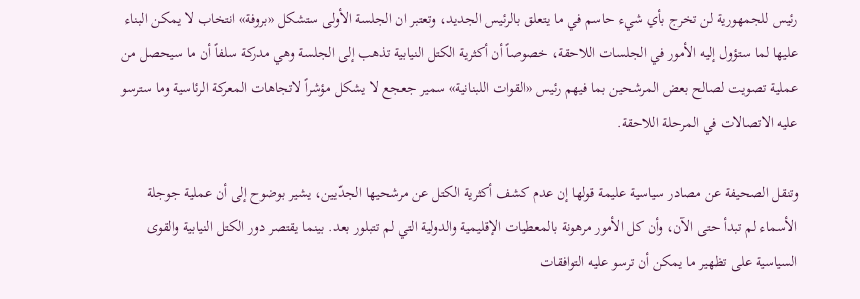رئيس للجمهورية لن تخرج بأي شيء حاسم في ما يتعلق بالرئيس الجديد، وتعتبر ان الجلسة الأولى ستشكل «بروفة» انتخاب لا يمكن البناء عليها لما ستؤول إليه الأمور في الجلسات اللاحقة، خصوصاً أن أكثرية الكتل النيابية تذهب إلى الجلسة وهي مدركة سلفاً أن ما سيحصل من عملية تصويت لصالح بعض المرشحين بما فيهم رئيس «القوات اللبنانية» سمير جعجع لا يشكل مؤشراً لاتجاهات المعركة الرئاسية وما سترسو عليه الاتصالات في المرحلة اللاحقة.

وتنقل الصحيفة عن مصادر سياسية عليمة قولها إن عدم كشف أكثرية الكتل عن مرشحيها الجدّيين، يشير بوضوح إلى أن عملية جوجلة الأسماء لم تبدأ حتى الآن، وأن كل الأمور مرهونة بالمعطيات الإقليمية والدولية التي لم تتبلور بعد. بينما يقتصر دور الكتل النيابية والقوى السياسية على تظهير ما يمكن أن ترسو عليه التوافقات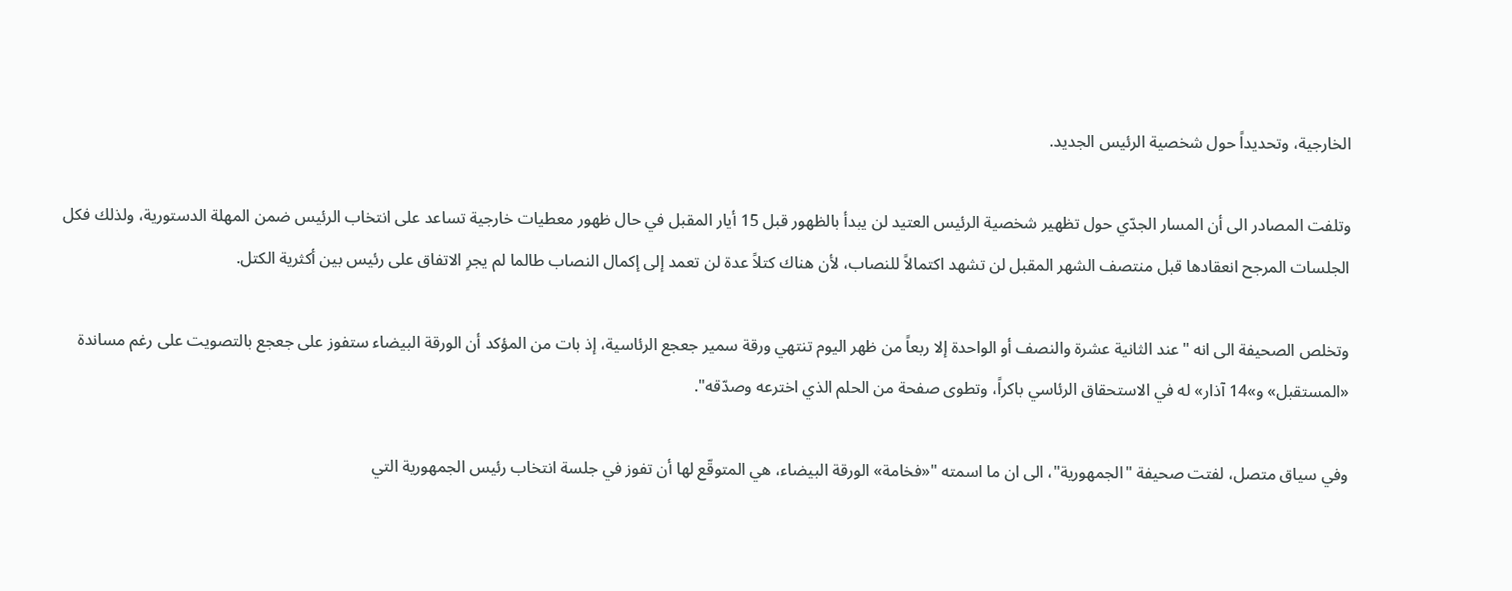الخارجية، وتحديداً حول شخصية الرئيس الجديد.

وتلفت المصادر الى أن المسار الجدّي حول تظهير شخصية الرئيس العتيد لن يبدأ بالظهور قبل 15 أيار المقبل في حال ظهور معطيات خارجية تساعد على انتخاب الرئيس ضمن المهلة الدستورية، ولذلك فكل الجلسات المرجح انعقادها قبل منتصف الشهر المقبل لن تشهد اكتمالاً للنصاب، لأن هناك كتلاً عدة لن تعمد إلى إكمال النصاب طالما لم يجرِ الاتفاق على رئيس بين أكثرية الكتل.

وتخلص الصحيفة الى انه "عند الثانية عشرة والنصف أو الواحدة إلا ربعاً من ظهر اليوم تنتهي ورقة سمير جعجع الرئاسية، إذ بات من المؤكد أن الورقة البيضاء ستفوز على جعجع بالتصويت على رغم مساندة «المستقبل» و»14 آذار» له في الاستحقاق الرئاسي باكراً، وتطوى صفحة من الحلم الذي اخترعه وصدّقه".

وفي سياق متصل، لفتت صحيفة "الجمهورية"، الى ان ما اسمته "«فخامة» الورقة البيضاء، هي المتوقّع لها أن تفوز في جلسة انتخاب رئيس الجمهورية التي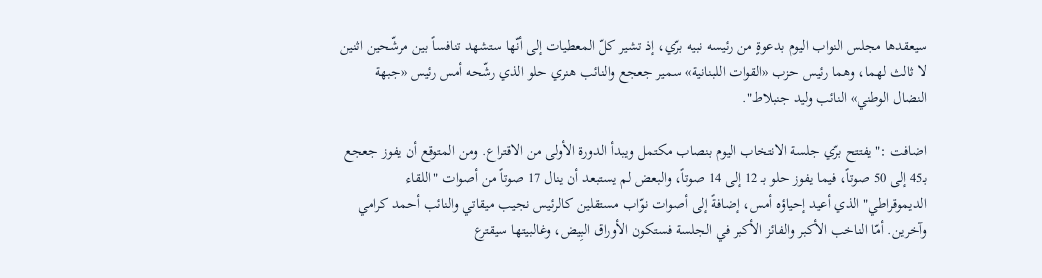سيعقدها مجلس النواب اليوم بدعوةٍ من رئيسه نبيه برّي، إذ تشير كلّ المعطيات إلى أنّها ستشهد تنافساً بين مرشّحين اثنين لا ثالث لهما، وهما رئيس حزب «القوات اللبنانية» سمير جعجع والنائب هنري حلو الذي رشّحه أمس رئيس «جبهة النضال الوطني» النائب وليد جنبلاط".

اضافت :"يفتتح برّي جلسة الانتخاب اليوم بنصاب مكتمل ويبدأ الدورة الأولى من الاقتراع. ومن المتوقع أن يفوز جعجع بـ45 إلى 50 صوتاً، فيما يفوز حلو بـ 12 إلى 14 صوتاً، والبعض لم يستبعد أن ينال 17 صوتاً من أصوات "اللقاء الديموقراطي" الذي أعيد إحياؤه أمس، إضافةً إلى أصوات نوّاب مستقلين كالرئيس نجيب ميقاتي والنائب أحمد كرامي وآخرين. أمّا الناخب الأكبر والفائز الأكبر في الجلسة فستكون الأوراق البِيض، وغالبيتها سيقترع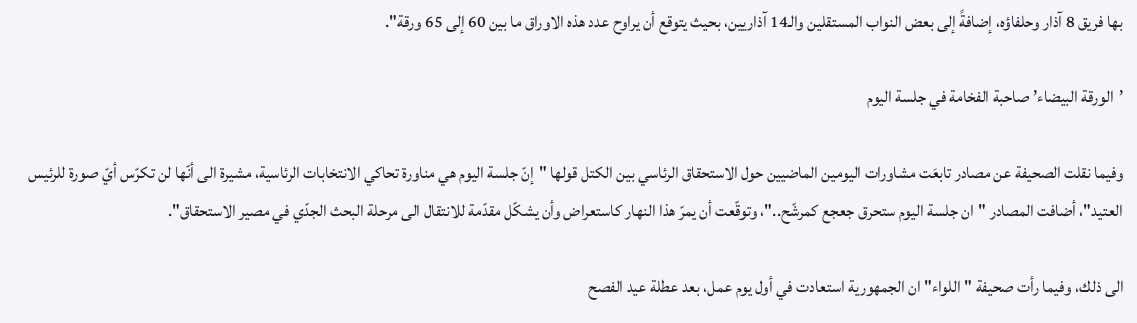بها فريق 8 آذار وحلفاؤه، إضافةً إلى بعض النواب المستقلين والـ14 آذاريين، بحيث يتوقع أن يراوح عدد هذه الاوراق ما بين 60 إلى 65 ورقة".

’الورقة البيضاء’ صاحبة الفخامة في جلسة اليوم

وفيما نقلت الصحيفة عن مصادر تابعَت مشاورات اليومين الماضيين حول الاستحقاق الرئاسي بين الكتل قولها "إنّ جلسة اليوم هي مناورة تحاكي الانتخابات الرئاسية، مشيرة الى أنّها لن تكرّس أيّ صورة للرئيس العتيد"، أضافت المصادر "ان جلسة اليوم ستحرق جعجع كمرشّح.."، وتوقّعت أن يمرّ هذا النهار كاستعراض وأن يشكّل مقدّمة للانتقال الى مرحلة البحث الجدّي في مصير الاستحقاق".

الى ذلك، وفيما رأت صحيفة "اللواء" ان الجمهورية استعادت في أول يوم عمل، بعد عطلة عيد الفصح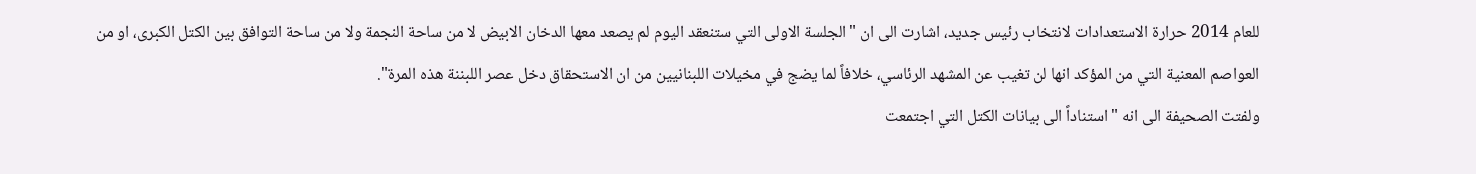للعام 2014 حرارة الاستعدادات لانتخاب رئيس جديد، اشارت الى ان "الجلسة الاولى التي ستنعقد اليوم لم يصعد معها الدخان الابيض لا من ساحة النجمة ولا من ساحة التوافق بين الكتل الكبرى، او من العواصم المعنية التي من المؤكد انها لن تغيب عن المشهد الرئاسي، خلافاً لما يضج في مخيلات اللبنانيين من ان الاستحقاق دخل عصر اللبننة هذه المرة".
ولفتت الصحيفة الى انه "استناداً الى بيانات الكتل التي اجتمعت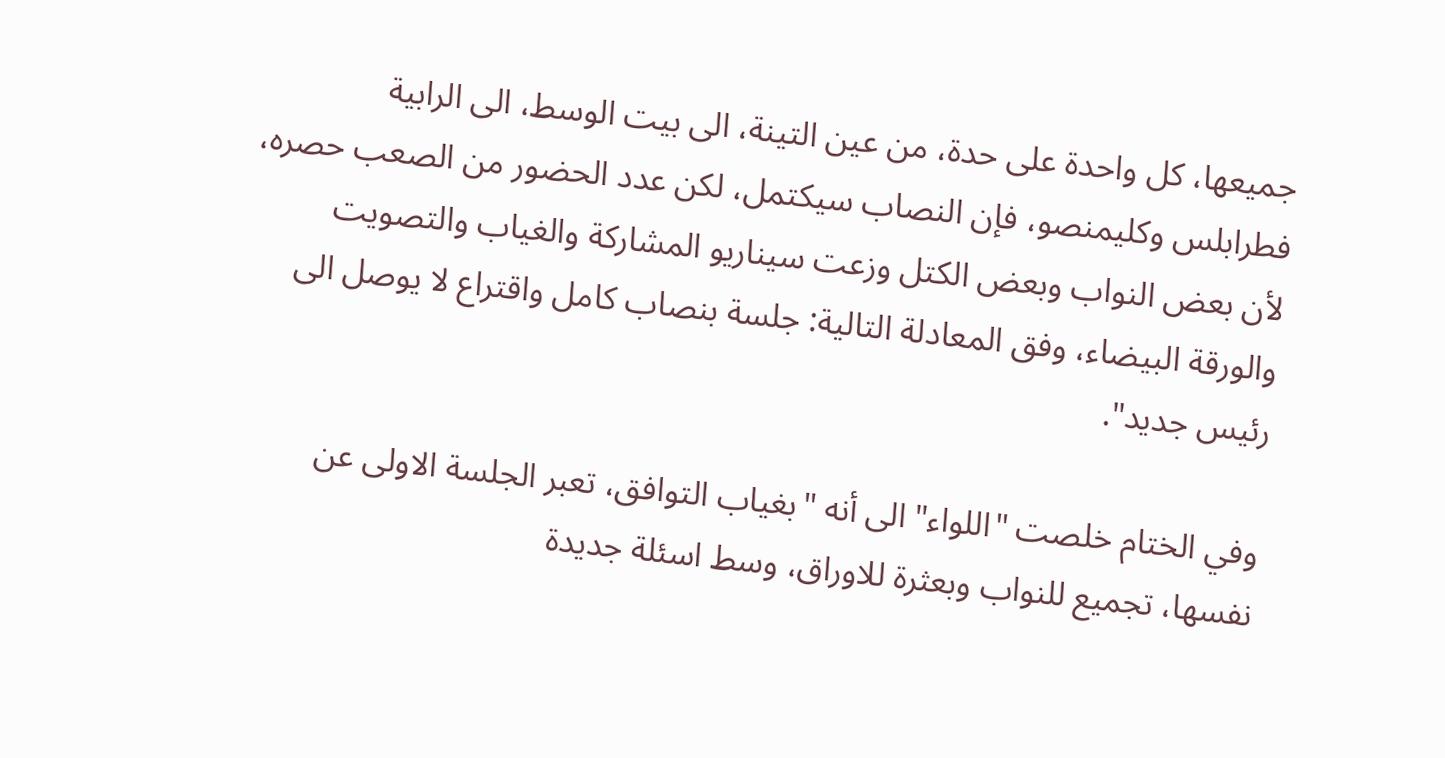جميعها، كل واحدة على حدة، من عين التينة، الى بيت الوسط، الى الرابية فطرابلس وكليمنصو، فإن النصاب سيكتمل، لكن عدد الحضور من الصعب حصره، لأن بعض النواب وبعض الكتل وزعت سيناريو المشاركة والغياب والتصويت والورقة البيضاء، وفق المعادلة التالية: جلسة بنصاب كامل واقتراع لا يوصل الى رئيس جديد".

وفي الختام خلصت "اللواء" الى أنه "بغياب التوافق، تعبر الجلسة الاولى عن نفسها، تجميع للنواب وبعثرة للاوراق، وسط اسئلة جديدة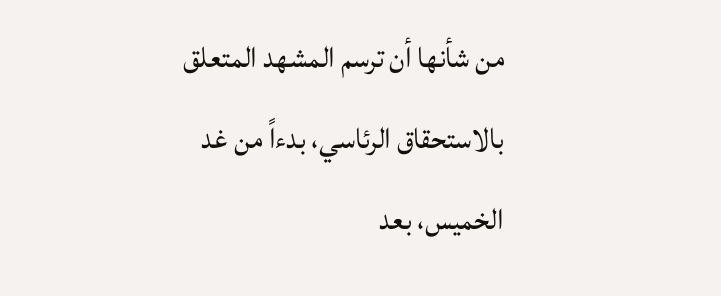من شأنها أن ترسم المشهد المتعلق بالاستحقاق الرئاسي، بدءاً من غد الخميس، بعد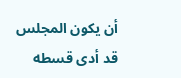أن يكون المجلس قد أدى قسطه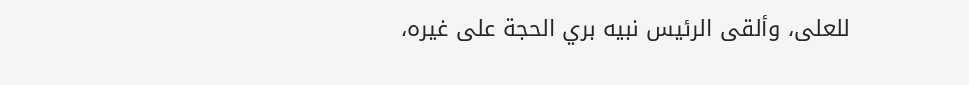للعلى، وألقى الرئيس نبيه بري الحجة على غيره،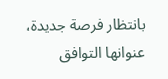بانتظار فرصة جديدة، عنوانها التوافق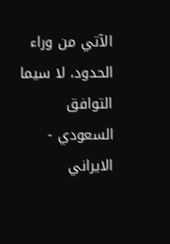الآتي من وراء الحدود، لا سيما التوافق السعودي - الايراني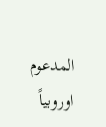المدعوم اوروبياً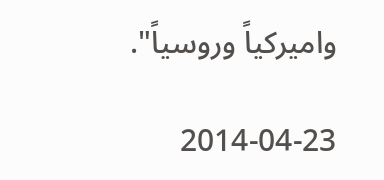واميركياً وروسياً".

2014-04-23